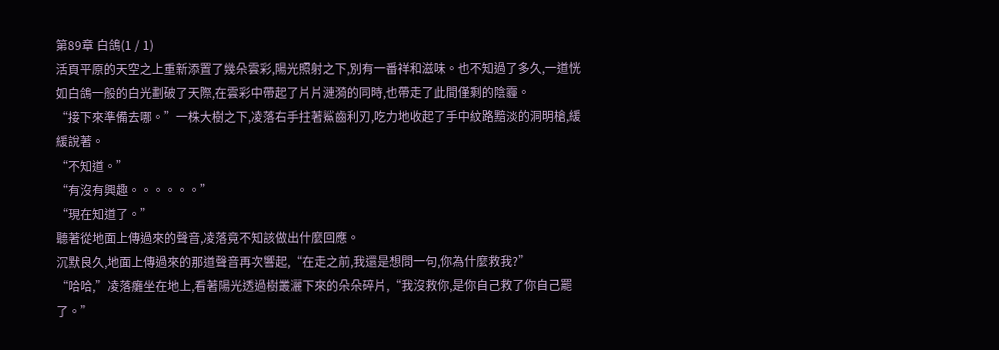第89章 白鴿(1 / 1)
活頁平原的天空之上重新添置了幾朵雲彩,陽光照射之下,別有一番祥和滋味。也不知過了多久,一道恍如白鴿一般的白光劃破了天際,在雲彩中帶起了片片漣漪的同時,也帶走了此間僅剩的陰霾。
“接下來準備去哪。”一株大樹之下,凌落右手拄著鯊齒利刃,吃力地收起了手中紋路黯淡的洞明槍,緩緩說著。
“不知道。”
“有沒有興趣。。。。。。”
“現在知道了。”
聽著從地面上傳過來的聲音,凌落竟不知該做出什麼回應。
沉默良久,地面上傳過來的那道聲音再次響起,“在走之前,我還是想問一句,你為什麼救我?”
“哈哈,”凌落癱坐在地上,看著陽光透過樹叢灑下來的朵朵碎片,“我沒救你,是你自己救了你自己罷了。”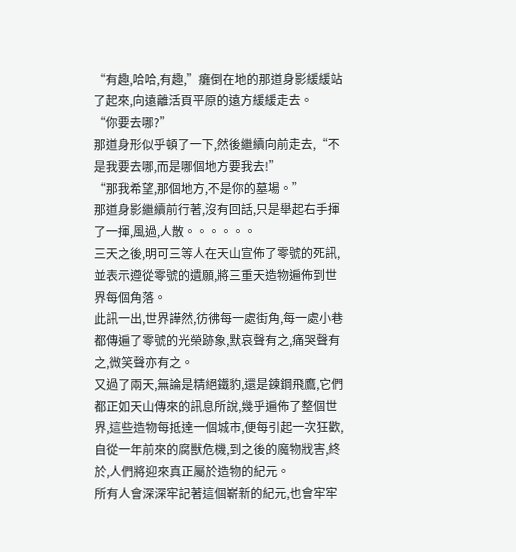“有趣,哈哈,有趣,”癱倒在地的那道身影緩緩站了起來,向遠離活頁平原的遠方緩緩走去。
“你要去哪?”
那道身形似乎頓了一下,然後繼續向前走去,“不是我要去哪,而是哪個地方要我去!”
“那我希望,那個地方,不是你的墓場。”
那道身影繼續前行著,沒有回話,只是舉起右手揮了一揮,風過,人散。。。。。。
三天之後,明可三等人在天山宣佈了零號的死訊,並表示遵從零號的遺願,將三重天造物遍佈到世界每個角落。
此訊一出,世界譁然,彷彿每一處街角,每一處小巷都傳遍了零號的光榮跡象,默哀聲有之,痛哭聲有之,微笑聲亦有之。
又過了兩天,無論是精絕鐵豹,還是鍊鋼飛鷹,它們都正如天山傳來的訊息所說,幾乎遍佈了整個世界,這些造物每抵達一個城市,便每引起一次狂歡,自從一年前來的腐獸危機,到之後的魔物戕害,終於,人們將迎來真正屬於造物的紀元。
所有人會深深牢記著這個嶄新的紀元,也會牢牢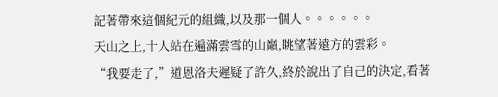記著帶來這個紀元的組織,以及那一個人。。。。。。
天山之上,十人站在遍滿雲雪的山巔,眺望著遠方的雲彩。
“我要走了,”道恩洛夫遲疑了許久,終於說出了自己的決定,看著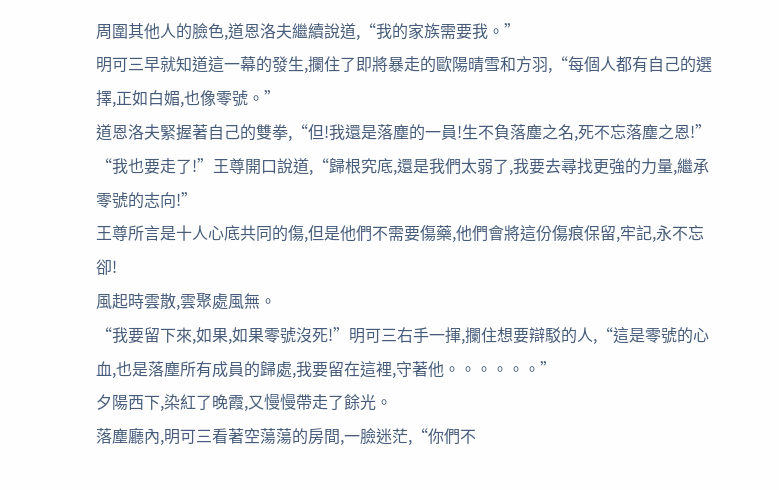周圍其他人的臉色,道恩洛夫繼續說道,“我的家族需要我。”
明可三早就知道這一幕的發生,攔住了即將暴走的歐陽晴雪和方羽,“每個人都有自己的選擇,正如白媚,也像零號。”
道恩洛夫緊握著自己的雙拳,“但!我還是落塵的一員!生不負落塵之名,死不忘落塵之恩!”
“我也要走了!”王尊開口說道,“歸根究底,還是我們太弱了,我要去尋找更強的力量,繼承零號的志向!”
王尊所言是十人心底共同的傷,但是他們不需要傷藥,他們會將這份傷痕保留,牢記,永不忘卻!
風起時雲散,雲聚處風無。
“我要留下來,如果,如果零號沒死!”明可三右手一揮,攔住想要辯駁的人,“這是零號的心血,也是落塵所有成員的歸處,我要留在這裡,守著他。。。。。。”
夕陽西下,染紅了晚霞,又慢慢帶走了餘光。
落塵廳內,明可三看著空蕩蕩的房間,一臉迷茫,“你們不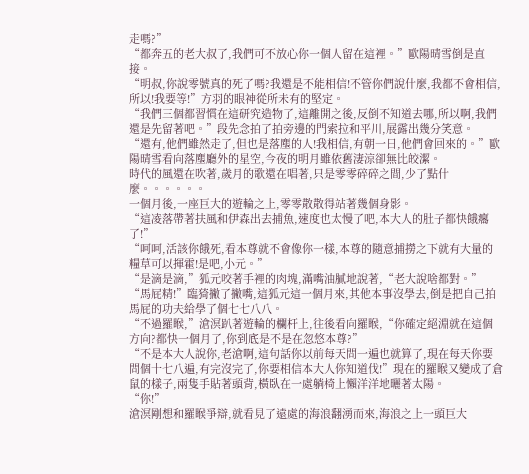走嗎?”
“都奔五的老大叔了,我們可不放心你一個人留在這裡。”歐陽晴雪倒是直接。
“明叔,你說零號真的死了嗎?我還是不能相信!不管你們說什麼,我都不會相信,所以!我要等!”方羽的眼神從所未有的堅定。
“我們三個都習慣在這研究造物了,這離開之後,反倒不知道去哪,所以啊,我們還是先留著吧。”段先念拍了拍旁邊的門索拉和平川,展露出幾分笑意。
“還有,他們雖然走了,但也是落塵的人!我相信,有朝一日,他們會回來的。”歐陽晴雪看向落塵廳外的星空,今夜的明月雖依舊淒涼卻無比皎潔。
時代的風還在吹著,歲月的歌還在唱著,只是零零碎碎之間,少了點什麼。。。。。。
一個月後,一座巨大的遊輪之上,零零散散得站著幾個身影。
“這凌落帶著扶風和伊森出去捕魚,速度也太慢了吧,本大人的肚子都快餓癟了!”
“呵呵,活該你餓死,看本尊就不會像你一樣,本尊的隨意捕撈之下就有大量的糧草可以揮霍!是吧,小元。”
“是滴是滴,”狐元咬著手裡的肉塊,滿嘴油膩地說著,“老大說啥都對。”
“馬屁精!”臨猗撇了撇嘴,這狐元這一個月來,其他本事沒學去,倒是把自己拍馬屁的功夫給學了個七七八八。
“不過羅睺,”滄溟趴著遊輪的欄杆上,往後看向羅睺,“你確定絕淵就在這個方向?都快一個月了,你到底是不是在忽悠本尊?”
“不是本大人說你,老滄啊,這句話你以前每天問一遍也就算了,現在每天你要問個十七八遍,有完沒完了,你要相信本大人你知道伐!”現在的羅睺又變成了倉鼠的樣子,兩隻手貼著頭背,橫臥在一處躺椅上懶洋洋地曬著太陽。
“你!”
滄溟剛想和羅睺爭辯,就看見了遠處的海浪翻湧而來,海浪之上一頭巨大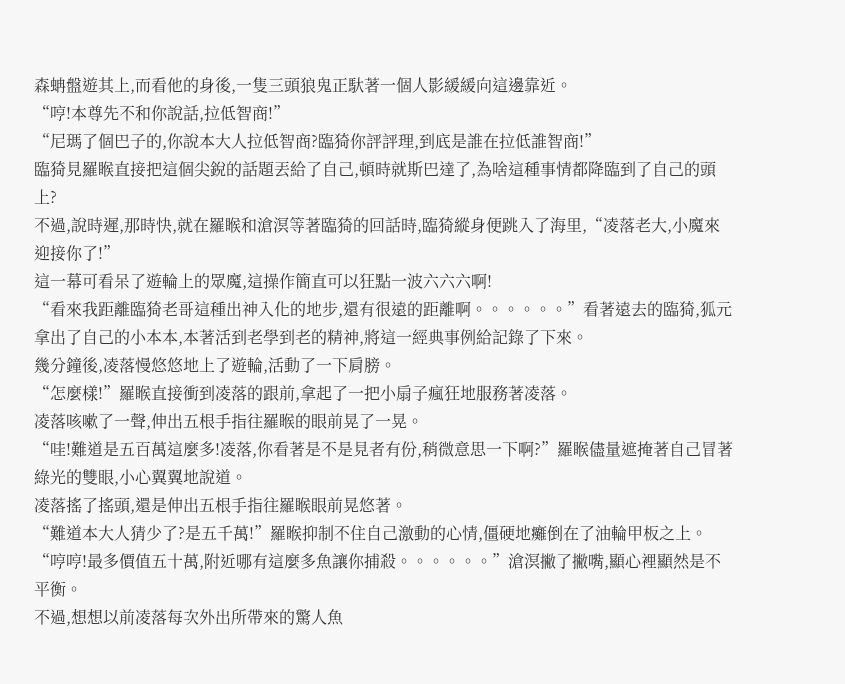森蚺盤遊其上,而看他的身後,一隻三頭狼鬼正馱著一個人影緩緩向這邊靠近。
“哼!本尊先不和你說話,拉低智商!”
“尼瑪了個巴子的,你說本大人拉低智商?臨猗你評評理,到底是誰在拉低誰智商!”
臨猗見羅睺直接把這個尖銳的話題丟給了自己,頓時就斯巴達了,為啥這種事情都降臨到了自己的頭上?
不過,說時遲,那時快,就在羅睺和滄溟等著臨猗的回話時,臨猗縱身便跳入了海里,“凌落老大,小魔來迎接你了!”
這一幕可看呆了遊輪上的眾魔,這操作簡直可以狂點一波六六六啊!
“看來我距離臨猗老哥這種出神入化的地步,還有很遠的距離啊。。。。。。”看著遠去的臨猗,狐元拿出了自己的小本本,本著活到老學到老的精神,將這一經典事例給記錄了下來。
幾分鐘後,凌落慢悠悠地上了遊輪,活動了一下肩膀。
“怎麼樣!”羅睺直接衝到凌落的跟前,拿起了一把小扇子瘋狂地服務著凌落。
凌落咳嗽了一聲,伸出五根手指往羅睺的眼前晃了一晃。
“哇!難道是五百萬這麼多!凌落,你看著是不是見者有份,稍微意思一下啊?”羅睺儘量遮掩著自己冒著綠光的雙眼,小心翼翼地說道。
凌落搖了搖頭,還是伸出五根手指往羅睺眼前晃悠著。
“難道本大人猜少了?是五千萬!”羅睺抑制不住自己激動的心情,僵硬地癱倒在了油輪甲板之上。
“哼哼!最多價值五十萬,附近哪有這麼多魚讓你捕殺。。。。。。”滄溟撇了撇嘴,顯心裡顯然是不平衡。
不過,想想以前凌落每次外出所帶來的驚人魚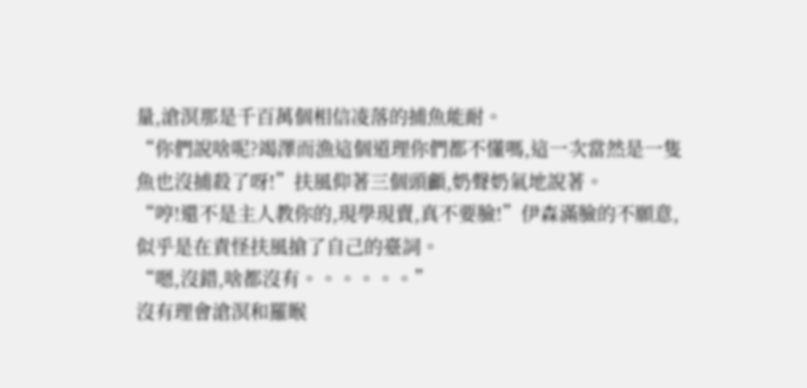量,滄溟那是千百萬個相信凌落的捕魚能耐。
“你們說啥呢?竭澤而漁這個道理你們都不懂嗎,這一次當然是一隻魚也沒捕殺了呀!”扶風仰著三個頭顱,奶聲奶氣地說著。
“哼!還不是主人教你的,現學現賣,真不要臉!”伊森滿臉的不願意,似乎是在責怪扶風搶了自己的臺詞。
“嗯,沒錯,啥都沒有。。。。。。”
沒有理會滄溟和羅睺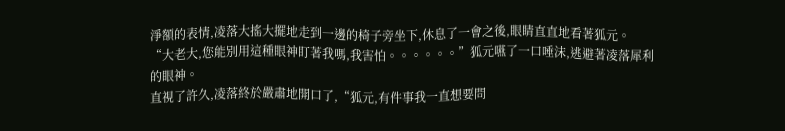淨額的表情,凌落大搖大擺地走到一邊的椅子旁坐下,休息了一會之後,眼睛直直地看著狐元。
“大老大,您能別用這種眼神盯著我嗎,我害怕。。。。。。”狐元嚥了一口唾沫,逃避著凌落犀利的眼神。
直視了許久,凌落終於嚴肅地開口了,“狐元,有件事我一直想要問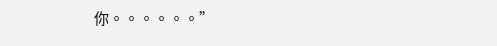你。。。。。。”